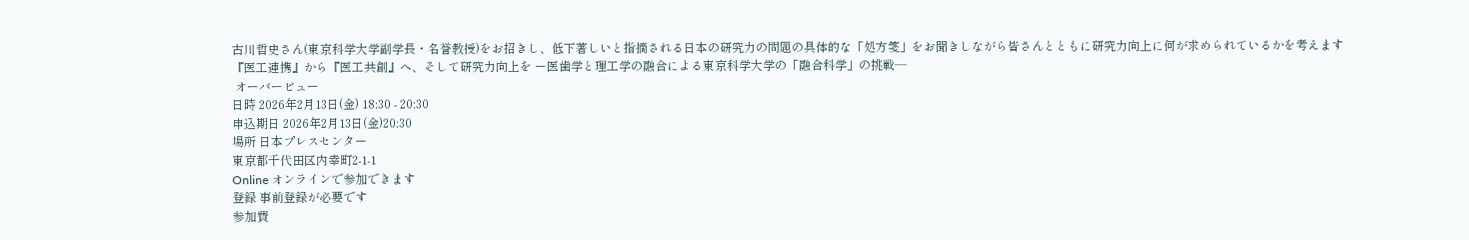古川哲史さん(東京科学大学副学長・名誉教授)をお招きし、低下著しいと指摘される日本の研究力の問題の具体的な「処方箋」をお聞きしながら皆さんとともに研究力向上に何が求められているかを考えます
『医工連携』から『医工共創』へ、そして研究力向上を ー医歯学と理工学の融合による東京科学大学の「融合科学」の挑戦―
 オーバービュー
日時 2026年2月13日(金) 18:30 - 20:30
申込期日 2026年2月13日(金)20:30
場所 日本プレスセンター
東京都千代田区内幸町2-1-1
Online オンラインで参加できます
登録 事前登録が必要です
参加費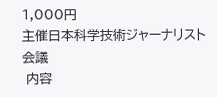1,000円
主催日本科学技術ジャーナリスト会議
 内容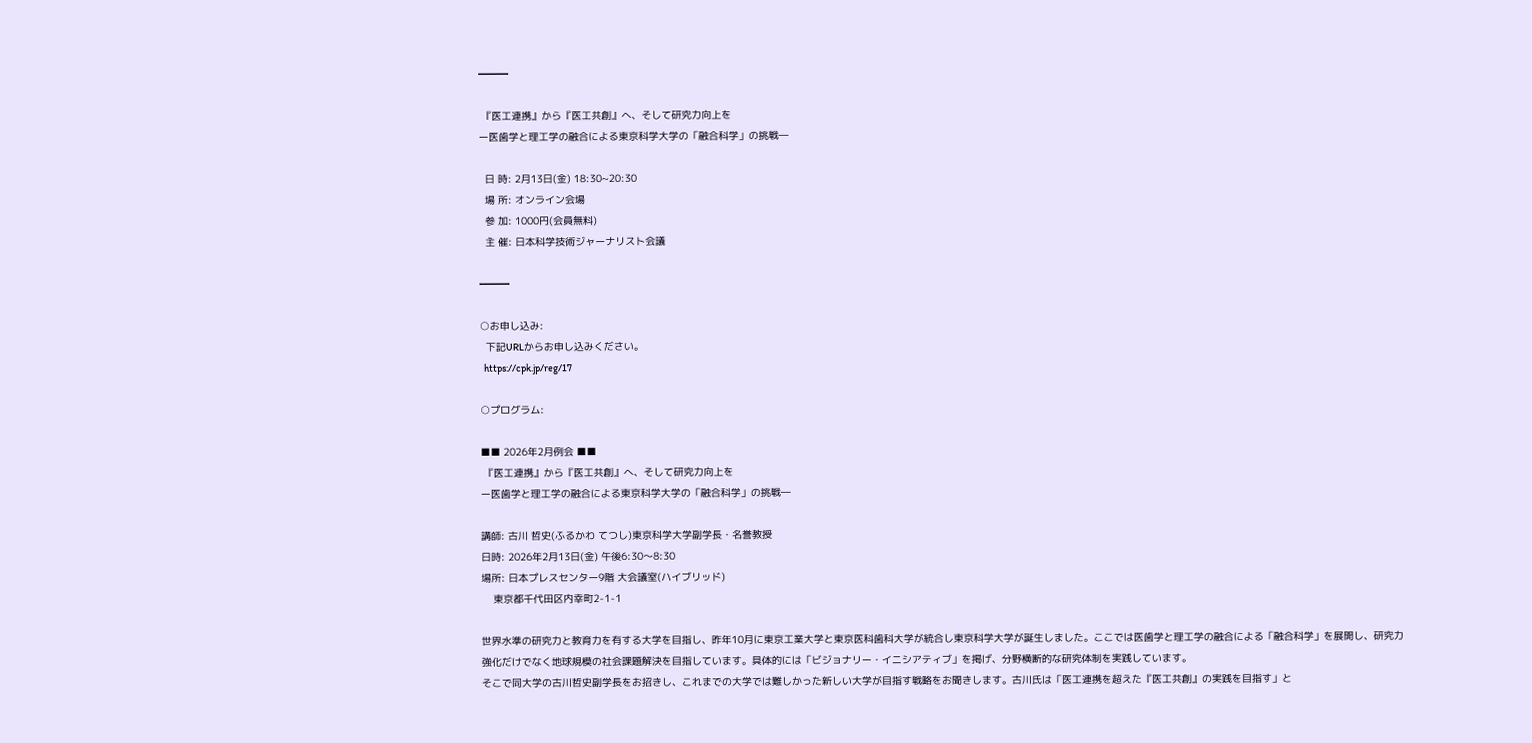━━━

 『医工連携』から『医工共創』へ、そして研究力向上を
ー医歯学と理工学の融合による東京科学大学の「融合科学」の挑戦―

  日 時: 2月13日(金) 18:30~20:30
  場 所: オンライン会場
  参 加: 1000円(会員無料)
  主 催: 日本科学技術ジャーナリスト会議

━━━

○お申し込み:
  下記URLからお申し込みください。
  https://cpk.jp/reg/17

○プログラム:

■■ 2026年2月例会 ■■
 『医工連携』から『医工共創』へ、そして研究力向上を
ー医歯学と理工学の融合による東京科学大学の「融合科学」の挑戦―

講師: 古川 哲史(ふるかわ てつし)東京科学大学副学長・名誉教授
日時: 2026年2月13日(金) 午後6:30〜8:30
場所: 日本プレスセンター9階 大会議室(ハイブリッド)
    東京都千代田区内幸町2-1-1

世界水準の研究力と教育力を有する大学を目指し、昨年10月に東京工業大学と東京医科歯科大学が統合し東京科学大学が誕生しました。ここでは医歯学と理工学の融合による「融合科学」を展開し、研究力強化だけでなく地球規模の社会課題解決を目指しています。具体的には「ビジョナリー・イニシアティブ」を掲げ、分野横断的な研究体制を実践しています。
そこで同大学の古川哲史副学長をお招きし、これまでの大学では難しかった新しい大学が目指す戦略をお聞きします。古川氏は「医工連携を超えた『医工共創』の実践を目指す」と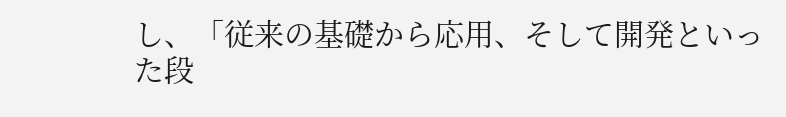し、「従来の基礎から応用、そして開発といった段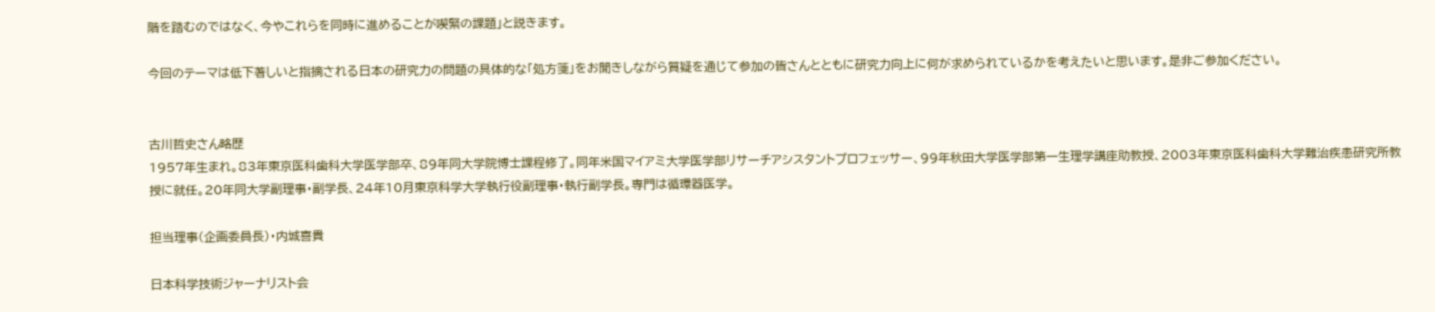階を踏むのではなく、今やこれらを同時に進めることが喫緊の課題」と説きます。

今回のテーマは低下著しいと指摘される日本の研究力の問題の具体的な「処方箋」をお聞きしながら質疑を通じて参加の皆さんとともに研究力向上に何が求められているかを考えたいと思います。是非ご参加ください。


古川哲史さん略歴
1957年生まれ。83年東京医科歯科大学医学部卒、89年同大学院博士課程修了。同年米国マイアミ大学医学部リサーチアシスタントプロフェッサー、99年秋田大学医学部第一生理学講座助教授、2003年東京医科歯科大学難治疾患研究所教授に就任。20年同大学副理事・副学長、24年10月東京科学大学執行役副理事・執行副学長。専門は循環器医学。

担当理事(企画委員長)・内城喜貴

日本科学技術ジャーナリスト会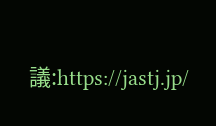議:https://jastj.jp/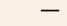━━━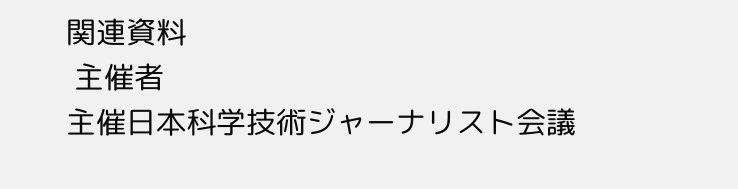関連資料
 主催者
主催日本科学技術ジャーナリスト会議